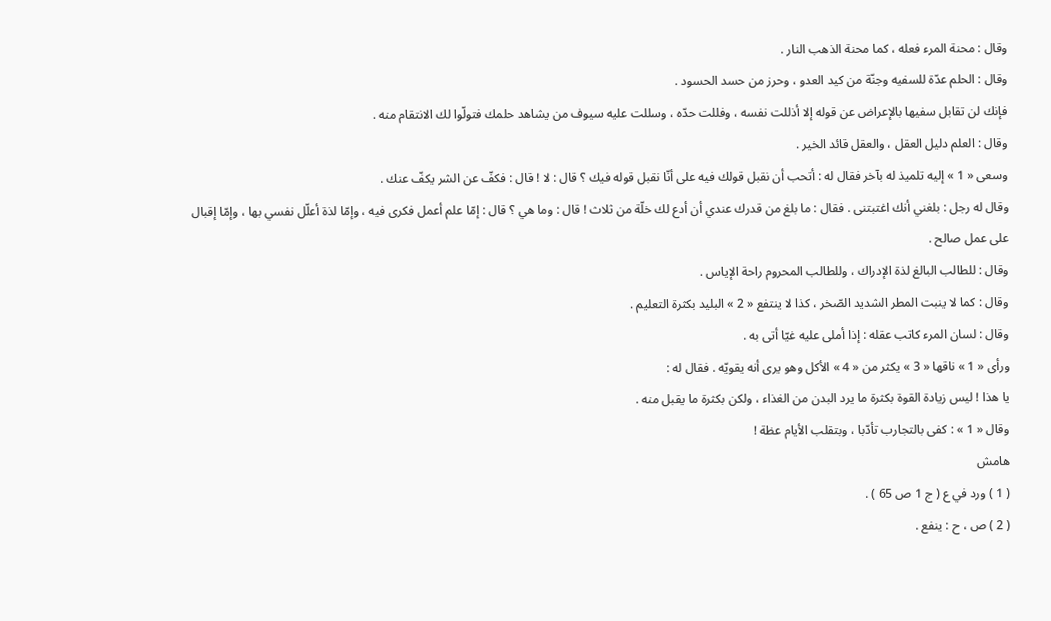وقال : محنة المرء فعله ، كما محنة الذهب النار .
وقال : الحلم عدّة للسفيه وجنّة من كيد العدو ، وحرز من حسد الحسود .
فإنك لن تقابل سفيها بالإعراض عن قوله إلا أذللت نفسه ، وفللت حدّه ، وسللت عليه سيوف من يشاهد حلمك فتولّوا لك الانتقام منه .
وقال : العلم دليل العقل ، والعقل قائد الخير .
وسعى « 1 » إليه تلميذ له بآخر فقال له : أتحب أن نقبل قولك فيه على أنّا نقبل قوله فيك ؟ قال : لا ! قال : فكفّ عن الشر يكفّ عنك .
وقال له رجل : بلغني أنك اغتبتنى . فقال : ما بلغ من قدرك عندي أن أدع لك خلّة من ثلاث ! قال : وما هي ؟ قال : إمّا علم أعمل فكرى فيه ، وإمّا لذة أعلّل نفسي بها ، وإمّا إقبال على عمل صالح .
وقال : للطالب البالغ لذة الإدراك ، وللطالب المحروم راحة الإياس .
وقال : كما لا ينبت المطر الشديد الصّخر ، كذا لا ينتفع « 2 » البليد بكثرة التعليم .
وقال : لسان المرء كاتب عقله : إذا أملى عليه غيّا أتى به .
ورأى « 1 » ناقها « 3 » يكثر من « 4 » الأكل وهو يرى أنه يقويّه . فقال له :
يا هذا ! ليس زيادة القوة بكثرة ما يرد البدن من الغذاء ، ولكن بكثرة ما يقبل منه .
وقال « 1 » : كفى بالتجارب تأدّبا ، وبتقلب الأيام عظة !
هامش
( 1 ) ورد في ع ( ج 1 ص 65 ) .
( 2 ) ص ، ح : ينفع .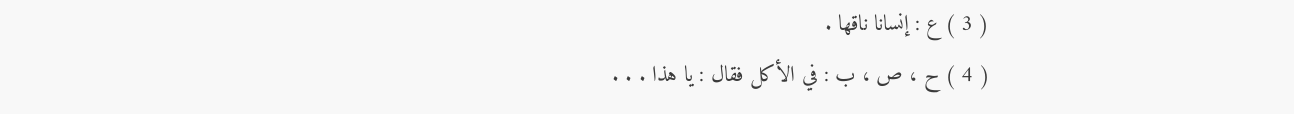( 3 ) ع : إنسانا ناقها .
( 4 ) ح ، ص ، ب : في الأكل فقال : يا هذا . . .